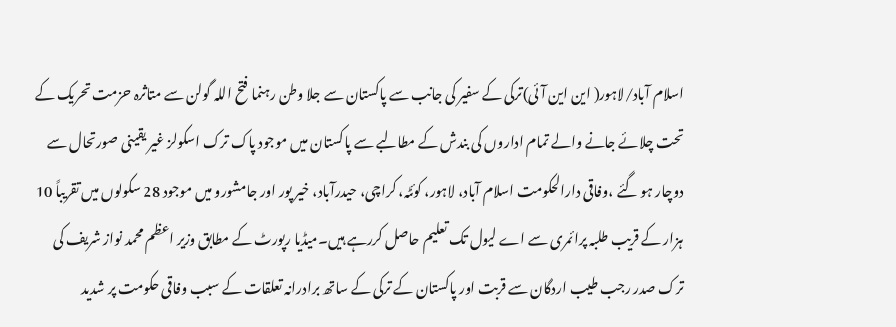اسلام آباد/لاہور( این این آئی)ترکی کے سفیر کی جانب سے پاکستان سے جلا وطن رہنما فتح اللہ گولن سے متاثرہ حزمت تحریک کے تحت چلائے جانے والے تمام اداروں کی بندش کے مطالبے سے پاکستان میں موجود پاک ترک اسکولز غیر یقینی صورتحال سے دوچار ہو گئے ،وفاقی دارالحکومت اسلام آباد، لاہور، کوئٹہ، کراچی، حیدرآباد، خیر پور اور جامشورو میں موجود 28 سکولوں میں تقریباً 10 ہزار کے قریب طلبہ پرائمری سے اے لیول تک تعلیم حاصل کررہے ہیں۔میڈیا رپورٹ کے مطابق وزیر اعظم محمد نواز شریف کی ترک صدر رجب طیب اردگان سے قربت اور پاکستان کے ترکی کے ساتھ برادرانہ تعلقات کے سبب وفاقی حکومت پر شدید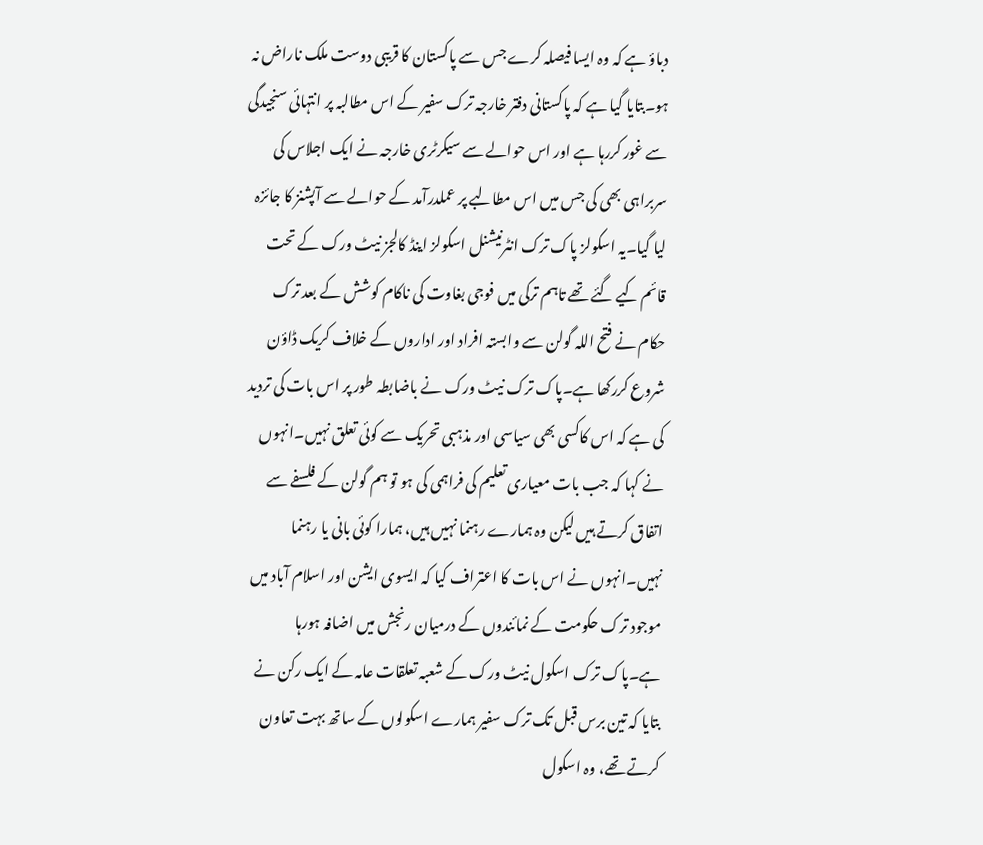دباؤ ہے کہ وہ ایسا فیصلہ کرے جس سے پاکستان کا قریبی دوست ملک ناراض نہ ہو۔بتایا گیا ہے کہ پاکستانی دفتر خارجہ ترک سفیر کے اس مطالبہ پر انتہائی سنجیدگی سے غور کررہا ہے اور اس حوالے سے سیکرٹری خارجہ نے ایک اجلاس کی سربراہی بھی کی جس میں اس مطالبے پر عملدرآمد کے حوالے سے آپشنز کا جائزہ لیا گیا۔یہ اسکولز پاک ترک انٹرنیشنل اسکولز اینڈ کالجز نیٹ ورک کے تحت قائم کیے گئے تھے تاہم ترکی میں فوجی بغاوت کی ناکام کوشش کے بعد ترک حکام نے فتح اللہ گولن سے وابستہ افراد اور اداروں کے خلاف کریک ڈاؤن شروع کررکھا ہے۔پاک ترک نیٹ ورک نے باضابطہ طور پر اس بات کی تردید کی ہے کہ اس کاکسی بھی سیاسی اور مذہبی تحریک سے کوئی تعلق نہیں۔انہوں نے کہا کہ جب بات معیاری تعلیم کی فراہمی کی ہو تو ہم گولن کے فلسفے سے اتفاق کرتے ہیں لیکن وہ ہمارے رہنما نہیں ہیں، ہمارا کوئی بانی یا رہنما نہیں۔انہوں نے اس بات کا اعتراف کیا کہ ایسوی ایشن اور اسلام آباد میں موجود ترک حکومت کے نمائندوں کے درمیان رنجش میں اضافہ ہورہا ہے۔پاک ترک اسکول نیٹ ورک کے شعبہ تعلقات عامہ کے ایک رکن نے بتایا کہ تین برس قبل تک ترک سفیر ہمارے اسکولوں کے ساتھ بہت تعاون کرتے تھے، وہ اسکول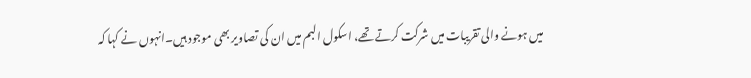میں ہونے والی تقریبات میں شرکت کرتے تھے، اسکول البم میں ان کی تصاویر بھی موجود ہیں۔انہوں نے کہا کہ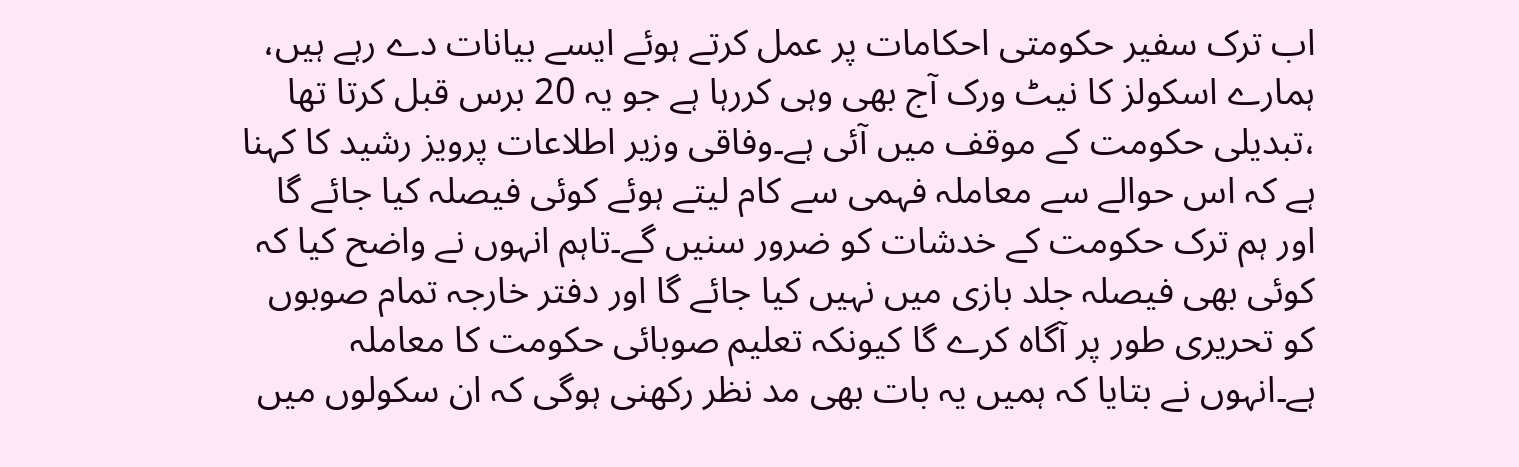اب ترک سفیر حکومتی احکامات پر عمل کرتے ہوئے ایسے بیانات دے رہے ہیں، ہمارے اسکولز کا نیٹ ورک آج بھی وہی کررہا ہے جو یہ 20 برس قبل کرتا تھا ،تبدیلی حکومت کے موقف میں آئی ہے۔وفاقی وزیر اطلاعات پرویز رشید کا کہنا ہے کہ اس حوالے سے معاملہ فہمی سے کام لیتے ہوئے کوئی فیصلہ کیا جائے گا اور ہم ترک حکومت کے خدشات کو ضرور سنیں گے۔تاہم انہوں نے واضح کیا کہ کوئی بھی فیصلہ جلد بازی میں نہیں کیا جائے گا اور دفتر خارجہ تمام صوبوں کو تحریری طور پر آگاہ کرے گا کیونکہ تعلیم صوبائی حکومت کا معاملہ ہے۔انہوں نے بتایا کہ ہمیں یہ بات بھی مد نظر رکھنی ہوگی کہ ان سکولوں میں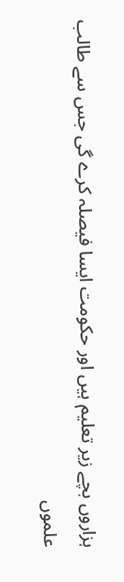ہزاروں بچے زیر تعلیم ہیں اور حکومت ایسا فیصلہ کرے گی جس سے طالب علموں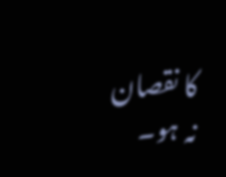کا نقصان نہ ہو۔